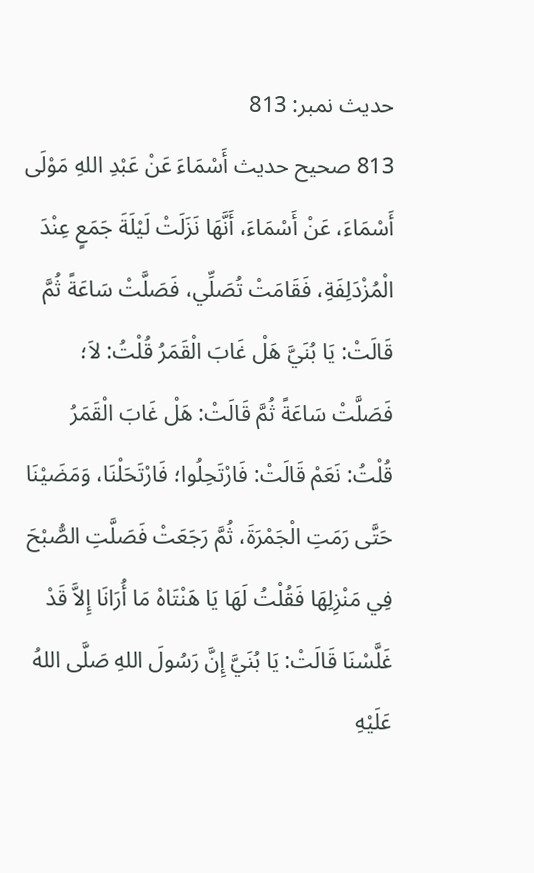حدیث نمبر: 813
813 صحيح حديث أَسْمَاءَ عَنْ عَبْدِ اللهِ مَوْلَى أَسْمَاءَ، عَنْ أَسْمَاءَ، أَنَّهَا نَزَلَتْ لَيْلَةَ جَمَعٍ عِنْدَ الْمُزْدَلِفَةِ، فَقَامَتْ تُصَلِّي، فَصَلَّتْ سَاعَةً ثُمَّ قَالَتْ: يَا بُنَيَّ هَلْ غَابَ الْقَمَرُ قُلْتُ: لاَ؛ فَصَلَّتْ سَاعَةً ثُمَّ قَالَتْ: هَلْ غَابَ الْقَمَرُ قُلْتُ: نَعَمْ قَالَتْ: فَارْتَحِلُوا؛ فَارْتَحَلْنَا، وَمَضَيْنَا حَتَّى رَمَتِ الْجَمْرَةَ، ثُمَّ رَجَعَتْ فَصَلَّتِ الصُّبْحَ فِي مَنْزِلِهَا فَقُلْتُ لَهَا يَا هَنْتَاهْ مَا أُرَانَا إِلاَّ قَدْ غَلَّسْنَا قَالَتْ: يَا بُنَيَّ إِنَّ رَسُولَ اللهِ صَلَّى اللهُ عَلَيْهِ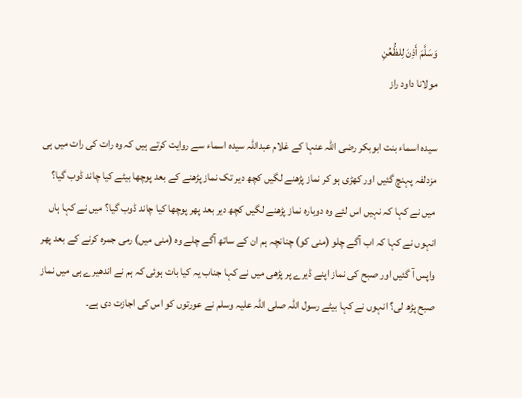وَسَلَّمَ أَذِنَ لِلظُّعُنِ
مولانا داود راز

سیدہ اسماء بنت ابوبکر رضی اللہ عنہا کے غلام عبداللہ سیدہ اسماء سے روایت کرتے ہیں کہ وہ رات کی رات میں ہی مزدلفہ پہنچ گئیں اور کھڑی ہو کر نماز پڑھنے لگیں کچھ دیر تک نماز پڑھنے کے بعد پوچھا بیٹے کیا چاند ڈوب گیا؟ میں نے کہا کہ نہیں اس لئے وہ دوبارہ نماز پڑھنے لگیں کچھ دیر بعد پھر پوچھا کیا چاند ڈوب گیا؟ میں نے کہا ہاں انہوں نے کہا کہ اب آگے چلو (منی کو) چنانچہ ہم ان کے ساتھ آگے چلے وہ (منی میں) رمی جمرہ کرنے کے بعد پھر واپس آ گئیں اور صبح کی نماز اپنے ڈیرے پر پڑھی میں نے کہا جناب یہ کیا بات ہوئی کہ ہم نے اندھیرے ہی میں نماز صبح پڑھ لی؟ انہوں نے کہا بیٹے رسول اللہ صلی اللہ علیہ وسلم نے عورتوں کو اس کی اجازت دی ہے۔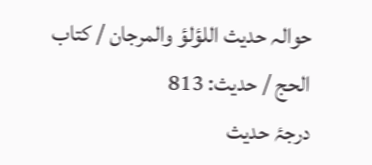حوالہ حدیث اللؤلؤ والمرجان / كتاب الحج / حدیث: 813
درجۂ حدیث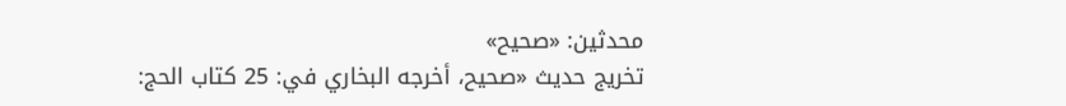محدثین: «صحیح»
تخریج حدیث «صحیح، أخرجه البخاري في: 25 كتاب الحج: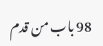98 باب من قدم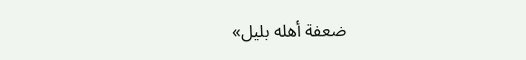ضعفة أهله بليل»